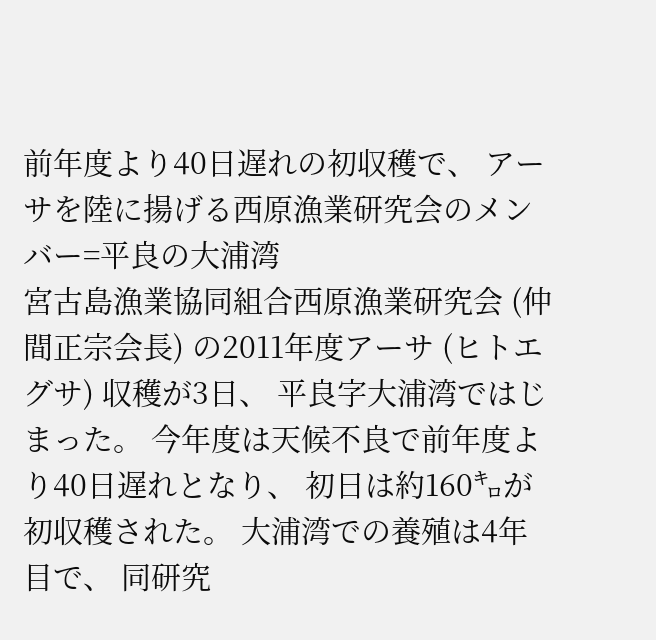前年度より40日遅れの初収穫で、 アーサを陸に揚げる西原漁業研究会のメンバー=平良の大浦湾
宮古島漁業協同組合西原漁業研究会 (仲間正宗会長) の2011年度アーサ (ヒトエグサ) 収穫が3日、 平良字大浦湾ではじまった。 今年度は天候不良で前年度より40日遅れとなり、 初日は約160㌔が初収穫された。 大浦湾での養殖は4年目で、 同研究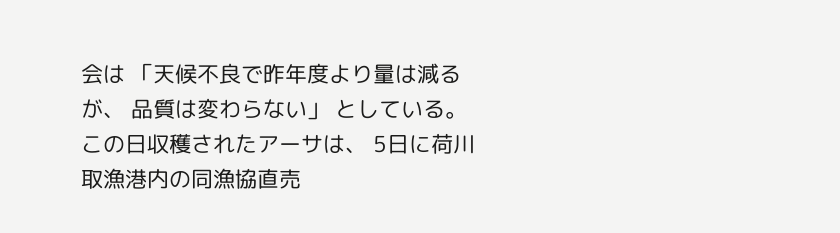会は 「天候不良で昨年度より量は減るが、 品質は変わらない」 としている。 この日収穫されたアーサは、 5日に荷川取漁港内の同漁協直売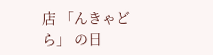店 「んきゃどら」 の日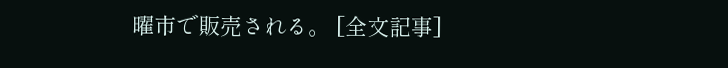曜市で販売される。 [全文記事]